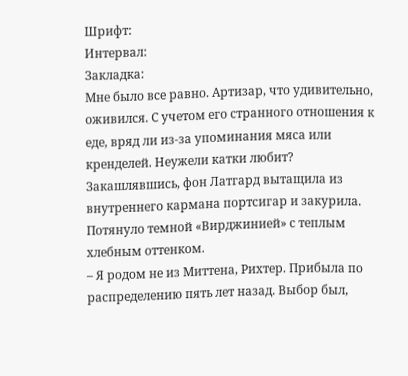Шрифт:
Интервал:
Закладка:
Мне было все равно. Артизар, что удивительно, оживился. С учетом его странного отношения к еде, вряд ли из-за упоминания мяса или кренделей. Неужели катки любит?
Закашлявшись, фон Латгард вытащила из внутреннего кармана портсигар и закурила. Потянуло темной «Вирджинией» с теплым хлебным оттенком.
– Я родом не из Миттена, Рихтер. Прибыла по распределению пять лет назад. Выбор был,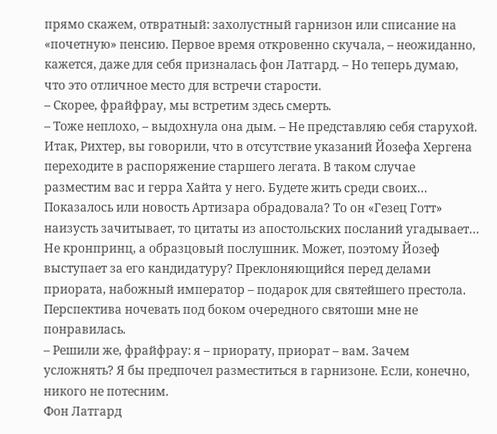прямо скажем, отвратный: захолустный гарнизон или списание на «почетную» пенсию. Первое время откровенно скучала, – неожиданно, кажется, даже для себя призналась фон Латгард. – Но теперь думаю, что это отличное место для встречи старости.
– Скорее, фрайфрау, мы встретим здесь смерть.
– Тоже неплохо, – выдохнула она дым. – Не представляю себя старухой. Итак, Рихтер, вы говорили, что в отсутствие указаний Йозефа Хергена переходите в распоряжение старшего легата. В таком случае разместим вас и герра Хайта у него. Будете жить среди своих…
Показалось или новость Артизара обрадовала? То он «Гезец Готт» наизусть зачитывает, то цитаты из апостольских посланий угадывает… Не кронпринц, а образцовый послушник. Может, поэтому Йозеф выступает за его кандидатуру? Преклоняющийся перед делами приората, набожный император – подарок для святейшего престола.
Перспектива ночевать под боком очередного святоши мне не понравилась.
– Решили же, фрайфрау: я – приорату, приорат – вам. Зачем усложнять? Я бы предпочел разместиться в гарнизоне. Если, конечно, никого не потесним.
Фон Латгард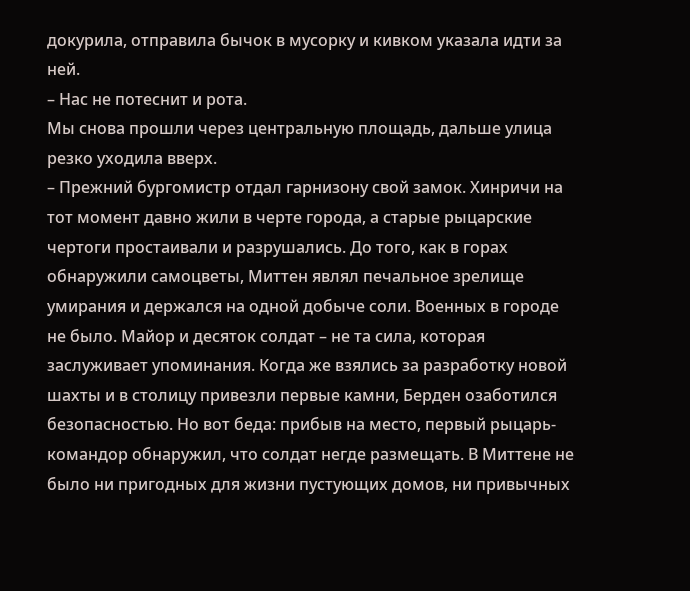докурила, отправила бычок в мусорку и кивком указала идти за ней.
– Нас не потеснит и рота.
Мы снова прошли через центральную площадь, дальше улица резко уходила вверх.
– Прежний бургомистр отдал гарнизону свой замок. Хинричи на тот момент давно жили в черте города, а старые рыцарские чертоги простаивали и разрушались. До того, как в горах обнаружили самоцветы, Миттен являл печальное зрелище умирания и держался на одной добыче соли. Военных в городе не было. Майор и десяток солдат – не та сила, которая заслуживает упоминания. Когда же взялись за разработку новой шахты и в столицу привезли первые камни, Берден озаботился безопасностью. Но вот беда: прибыв на место, первый рыцарь-командор обнаружил, что солдат негде размещать. В Миттене не было ни пригодных для жизни пустующих домов, ни привычных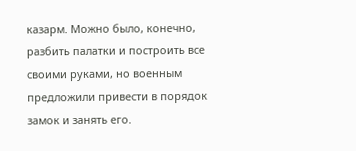казарм. Можно было, конечно, разбить палатки и построить все своими руками, но военным предложили привести в порядок замок и занять его.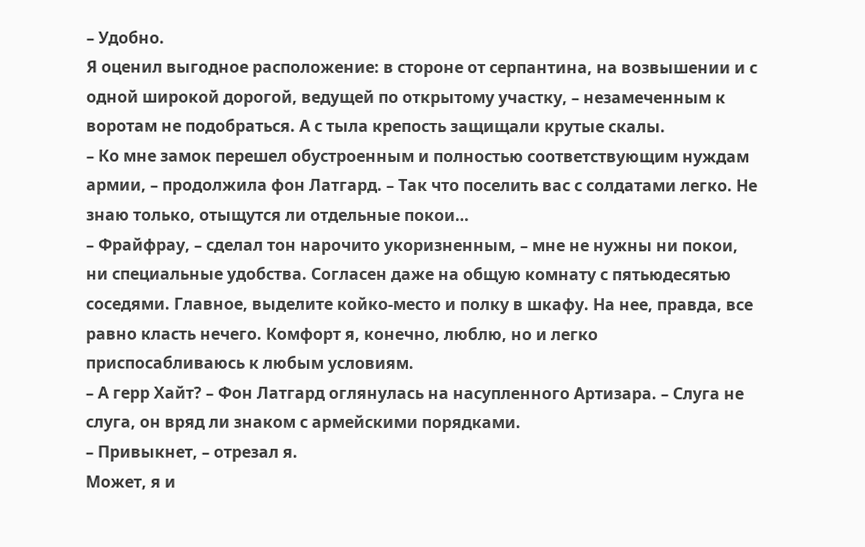– Удобно.
Я оценил выгодное расположение: в стороне от серпантина, на возвышении и с одной широкой дорогой, ведущей по открытому участку, – незамеченным к воротам не подобраться. А с тыла крепость защищали крутые скалы.
– Ко мне замок перешел обустроенным и полностью соответствующим нуждам армии, – продолжила фон Латгард. – Так что поселить вас с солдатами легко. Не знаю только, отыщутся ли отдельные покои…
– Фрайфрау, – сделал тон нарочито укоризненным, – мне не нужны ни покои, ни специальные удобства. Согласен даже на общую комнату с пятьюдесятью соседями. Главное, выделите койко-место и полку в шкафу. На нее, правда, все равно класть нечего. Комфорт я, конечно, люблю, но и легко приспосабливаюсь к любым условиям.
– А герр Хайт? – Фон Латгард оглянулась на насупленного Артизара. – Слуга не слуга, он вряд ли знаком с армейскими порядками.
– Привыкнет, – отрезал я.
Может, я и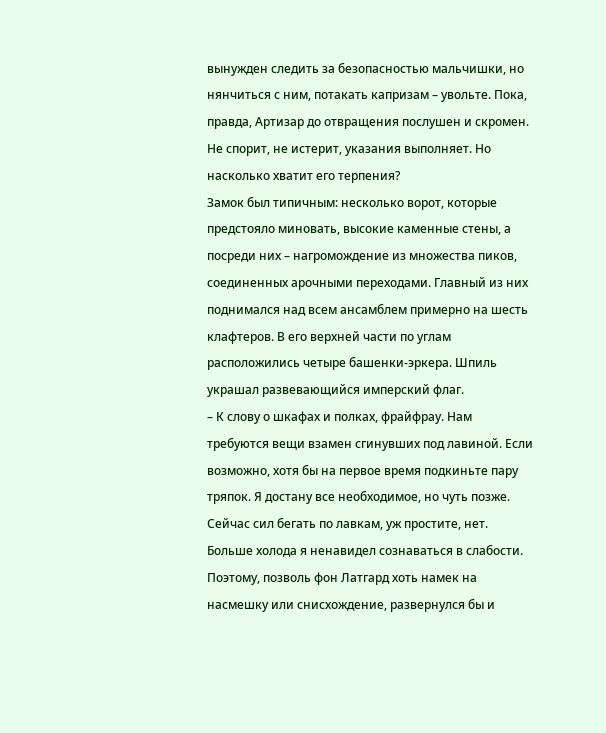вынужден следить за безопасностью мальчишки, но нянчиться с ним, потакать капризам – увольте. Пока, правда, Артизар до отвращения послушен и скромен. Не спорит, не истерит, указания выполняет. Но насколько хватит его терпения?
Замок был типичным: несколько ворот, которые предстояло миновать, высокие каменные стены, а посреди них – нагромождение из множества пиков, соединенных арочными переходами. Главный из них поднимался над всем ансамблем примерно на шесть клафтеров. В его верхней части по углам расположились четыре башенки-эркера. Шпиль украшал развевающийся имперский флаг.
– К слову о шкафах и полках, фрайфрау. Нам требуются вещи взамен сгинувших под лавиной. Если возможно, хотя бы на первое время подкиньте пару тряпок. Я достану все необходимое, но чуть позже. Сейчас сил бегать по лавкам, уж простите, нет.
Больше холода я ненавидел сознаваться в слабости. Поэтому, позволь фон Латгард хоть намек на насмешку или снисхождение, развернулся бы и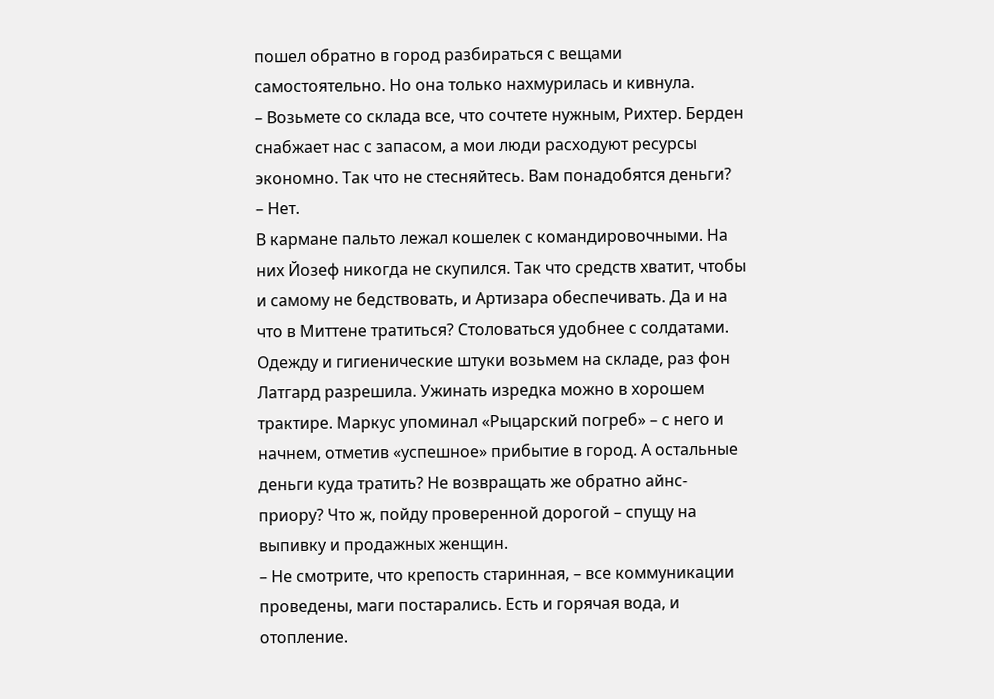пошел обратно в город разбираться с вещами самостоятельно. Но она только нахмурилась и кивнула.
– Возьмете со склада все, что сочтете нужным, Рихтер. Берден снабжает нас с запасом, а мои люди расходуют ресурсы экономно. Так что не стесняйтесь. Вам понадобятся деньги?
– Нет.
В кармане пальто лежал кошелек с командировочными. На них Йозеф никогда не скупился. Так что средств хватит, чтобы и самому не бедствовать, и Артизара обеспечивать. Да и на что в Миттене тратиться? Столоваться удобнее с солдатами. Одежду и гигиенические штуки возьмем на складе, раз фон Латгард разрешила. Ужинать изредка можно в хорошем трактире. Маркус упоминал «Рыцарский погреб» – с него и начнем, отметив «успешное» прибытие в город. А остальные деньги куда тратить? Не возвращать же обратно айнс-приору? Что ж, пойду проверенной дорогой – спущу на выпивку и продажных женщин.
– Не смотрите, что крепость старинная, – все коммуникации проведены, маги постарались. Есть и горячая вода, и отопление.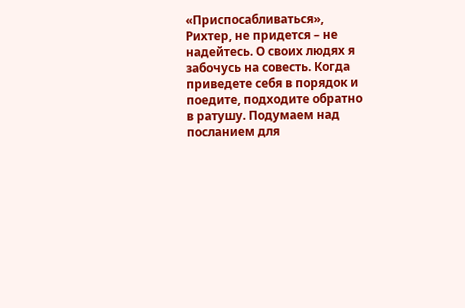«Приспосабливаться», Рихтер, не придется – не надейтесь. О своих людях я забочусь на совесть. Когда приведете себя в порядок и поедите, подходите обратно в ратушу. Подумаем над посланием для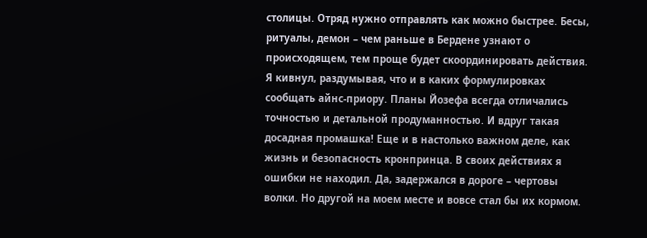столицы. Отряд нужно отправлять как можно быстрее. Бесы, ритуалы, демон – чем раньше в Бердене узнают о происходящем, тем проще будет скоординировать действия.
Я кивнул, раздумывая, что и в каких формулировках сообщать айнс-приору. Планы Йозефа всегда отличались точностью и детальной продуманностью. И вдруг такая досадная промашка! Еще и в настолько важном деле, как жизнь и безопасность кронпринца. В своих действиях я ошибки не находил. Да, задержался в дороге – чертовы волки. Но другой на моем месте и вовсе стал бы их кормом.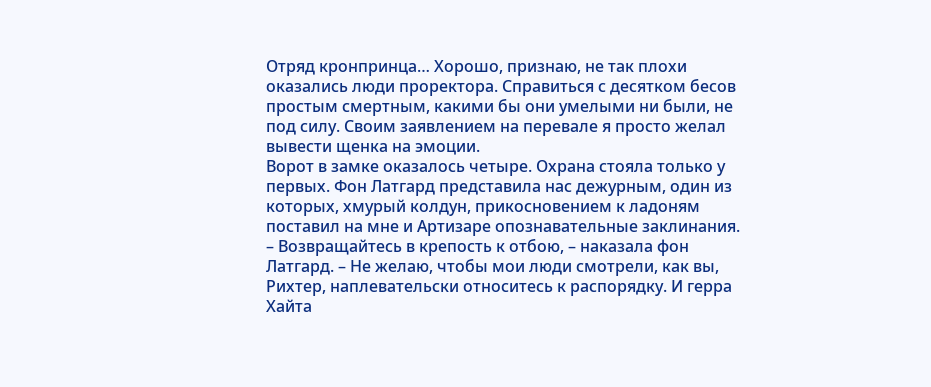Отряд кронпринца… Хорошо, признаю, не так плохи оказались люди проректора. Справиться с десятком бесов простым смертным, какими бы они умелыми ни были, не под силу. Своим заявлением на перевале я просто желал вывести щенка на эмоции.
Ворот в замке оказалось четыре. Охрана стояла только у первых. Фон Латгард представила нас дежурным, один из которых, хмурый колдун, прикосновением к ладоням поставил на мне и Артизаре опознавательные заклинания.
– Возвращайтесь в крепость к отбою, – наказала фон Латгард. – Не желаю, чтобы мои люди смотрели, как вы, Рихтер, наплевательски относитесь к распорядку. И герра Хайта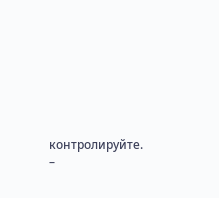контролируйте.
–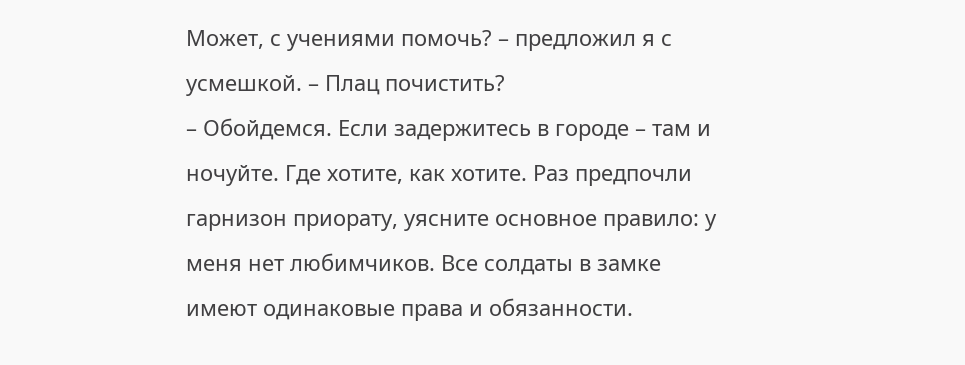Может, с учениями помочь? – предложил я с усмешкой. – Плац почистить?
– Обойдемся. Если задержитесь в городе – там и ночуйте. Где хотите, как хотите. Раз предпочли гарнизон приорату, уясните основное правило: у меня нет любимчиков. Все солдаты в замке имеют одинаковые права и обязанности.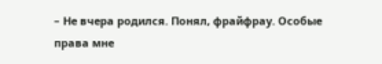– Не вчера родился. Понял, фрайфрау. Особые права мне